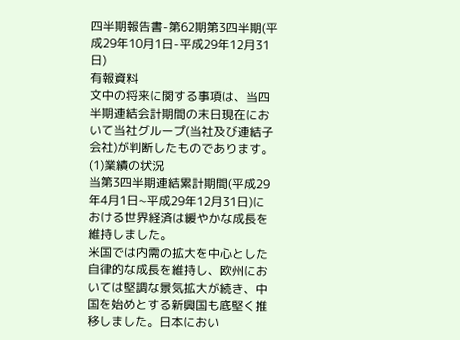四半期報告書-第62期第3四半期(平成29年10月1日-平成29年12月31日)
有報資料
文中の将来に関する事項は、当四半期連結会計期間の末日現在において当社グループ(当社及び連結子会社)が判断したものであります。
(1)業績の状況
当第3四半期連結累計期間(平成29年4月1日~平成29年12月31日)における世界経済は緩やかな成長を維持しました。
米国では内需の拡大を中心とした自律的な成長を維持し、欧州においては堅調な景気拡大が続き、中国を始めとする新興国も底堅く推移しました。日本におい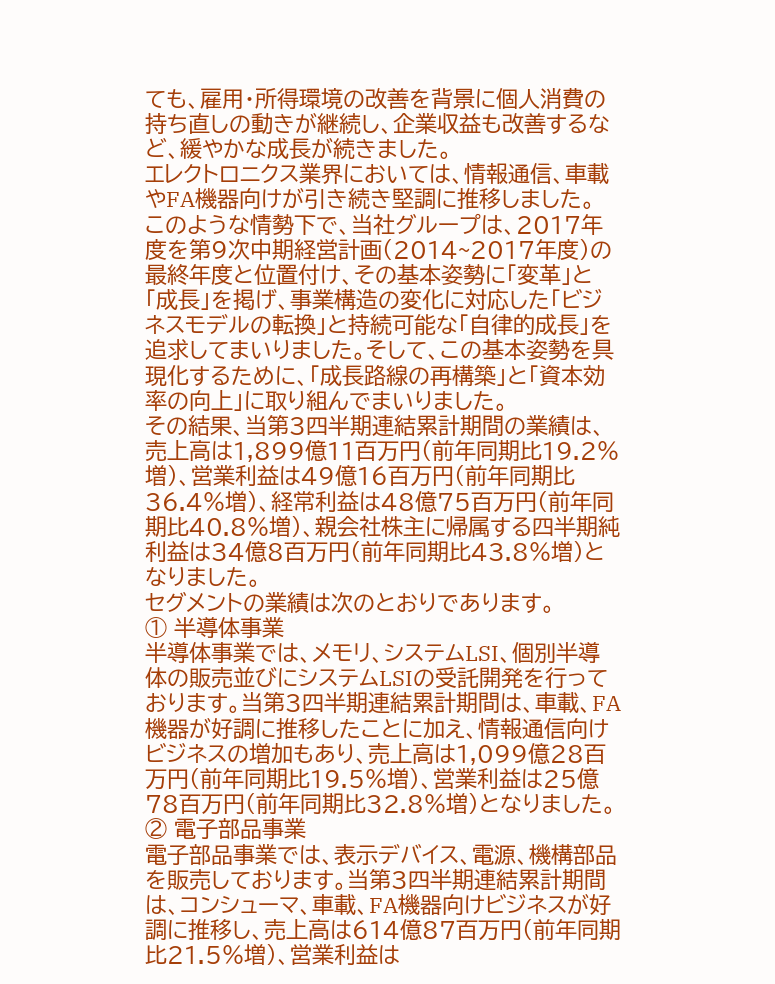ても、雇用・所得環境の改善を背景に個人消費の持ち直しの動きが継続し、企業収益も改善するなど、緩やかな成長が続きました。
エレクトロニクス業界においては、情報通信、車載やFA機器向けが引き続き堅調に推移しました。
このような情勢下で、当社グループは、2017年度を第9次中期経営計画(2014~2017年度)の最終年度と位置付け、その基本姿勢に「変革」と「成長」を掲げ、事業構造の変化に対応した「ビジネスモデルの転換」と持続可能な「自律的成長」を追求してまいりました。そして、この基本姿勢を具現化するために、「成長路線の再構築」と「資本効率の向上」に取り組んでまいりました。
その結果、当第3四半期連結累計期間の業績は、売上高は1,899億11百万円(前年同期比19.2%増)、営業利益は49億16百万円(前年同期比36.4%増)、経常利益は48億75百万円(前年同期比40.8%増)、親会社株主に帰属する四半期純利益は34億8百万円(前年同期比43.8%増)となりました。
セグメントの業績は次のとおりであります。
① 半導体事業
半導体事業では、メモリ、システムLSI、個別半導体の販売並びにシステムLSIの受託開発を行っております。当第3四半期連結累計期間は、車載、FA機器が好調に推移したことに加え、情報通信向けビジネスの増加もあり、売上高は1,099億28百万円(前年同期比19.5%増)、営業利益は25億78百万円(前年同期比32.8%増)となりました。
② 電子部品事業
電子部品事業では、表示デバイス、電源、機構部品を販売しております。当第3四半期連結累計期間は、コンシューマ、車載、FA機器向けビジネスが好調に推移し、売上高は614億87百万円(前年同期比21.5%増)、営業利益は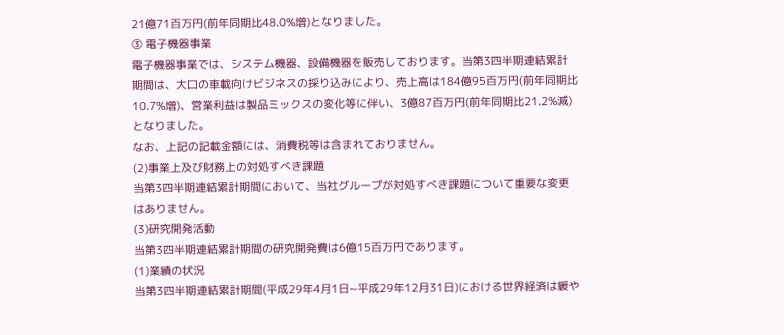21億71百万円(前年同期比48.0%増)となりました。
③ 電子機器事業
電子機器事業では、システム機器、設備機器を販売しております。当第3四半期連結累計期間は、大口の車載向けビジネスの採り込みにより、売上高は184億95百万円(前年同期比10.7%増)、営業利益は製品ミックスの変化等に伴い、3億87百万円(前年同期比21.2%減)となりました。
なお、上記の記載金額には、消費税等は含まれておりません。
(2)事業上及び財務上の対処すべき課題
当第3四半期連結累計期間において、当社グループが対処すべき課題について重要な変更はありません。
(3)研究開発活動
当第3四半期連結累計期間の研究開発費は6億15百万円であります。
(1)業績の状況
当第3四半期連結累計期間(平成29年4月1日~平成29年12月31日)における世界経済は緩や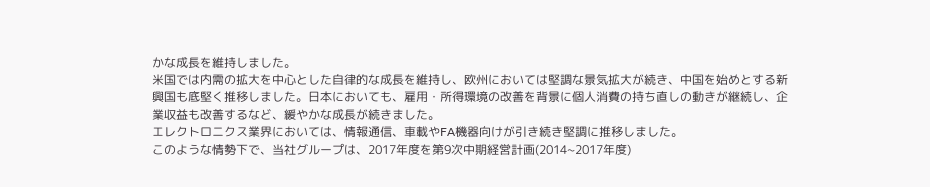かな成長を維持しました。
米国では内需の拡大を中心とした自律的な成長を維持し、欧州においては堅調な景気拡大が続き、中国を始めとする新興国も底堅く推移しました。日本においても、雇用・所得環境の改善を背景に個人消費の持ち直しの動きが継続し、企業収益も改善するなど、緩やかな成長が続きました。
エレクトロニクス業界においては、情報通信、車載やFA機器向けが引き続き堅調に推移しました。
このような情勢下で、当社グループは、2017年度を第9次中期経営計画(2014~2017年度)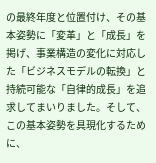の最終年度と位置付け、その基本姿勢に「変革」と「成長」を掲げ、事業構造の変化に対応した「ビジネスモデルの転換」と持続可能な「自律的成長」を追求してまいりました。そして、この基本姿勢を具現化するために、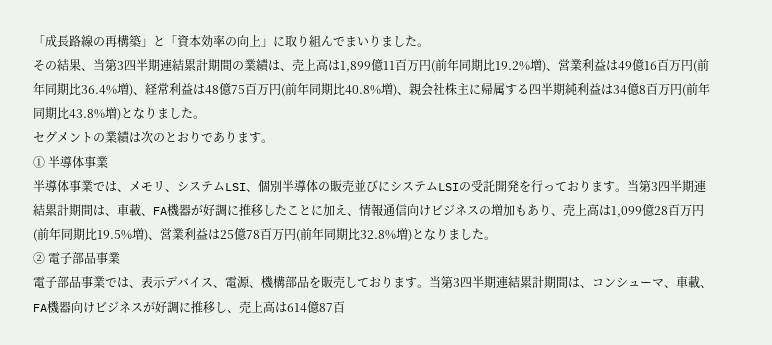「成長路線の再構築」と「資本効率の向上」に取り組んでまいりました。
その結果、当第3四半期連結累計期間の業績は、売上高は1,899億11百万円(前年同期比19.2%増)、営業利益は49億16百万円(前年同期比36.4%増)、経常利益は48億75百万円(前年同期比40.8%増)、親会社株主に帰属する四半期純利益は34億8百万円(前年同期比43.8%増)となりました。
セグメントの業績は次のとおりであります。
① 半導体事業
半導体事業では、メモリ、システムLSI、個別半導体の販売並びにシステムLSIの受託開発を行っております。当第3四半期連結累計期間は、車載、FA機器が好調に推移したことに加え、情報通信向けビジネスの増加もあり、売上高は1,099億28百万円(前年同期比19.5%増)、営業利益は25億78百万円(前年同期比32.8%増)となりました。
② 電子部品事業
電子部品事業では、表示デバイス、電源、機構部品を販売しております。当第3四半期連結累計期間は、コンシューマ、車載、FA機器向けビジネスが好調に推移し、売上高は614億87百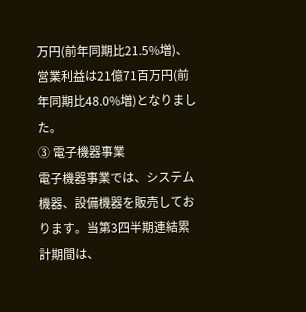万円(前年同期比21.5%増)、営業利益は21億71百万円(前年同期比48.0%増)となりました。
③ 電子機器事業
電子機器事業では、システム機器、設備機器を販売しております。当第3四半期連結累計期間は、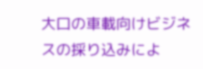大口の車載向けビジネスの採り込みによ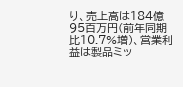り、売上高は184億95百万円(前年同期比10.7%増)、営業利益は製品ミッ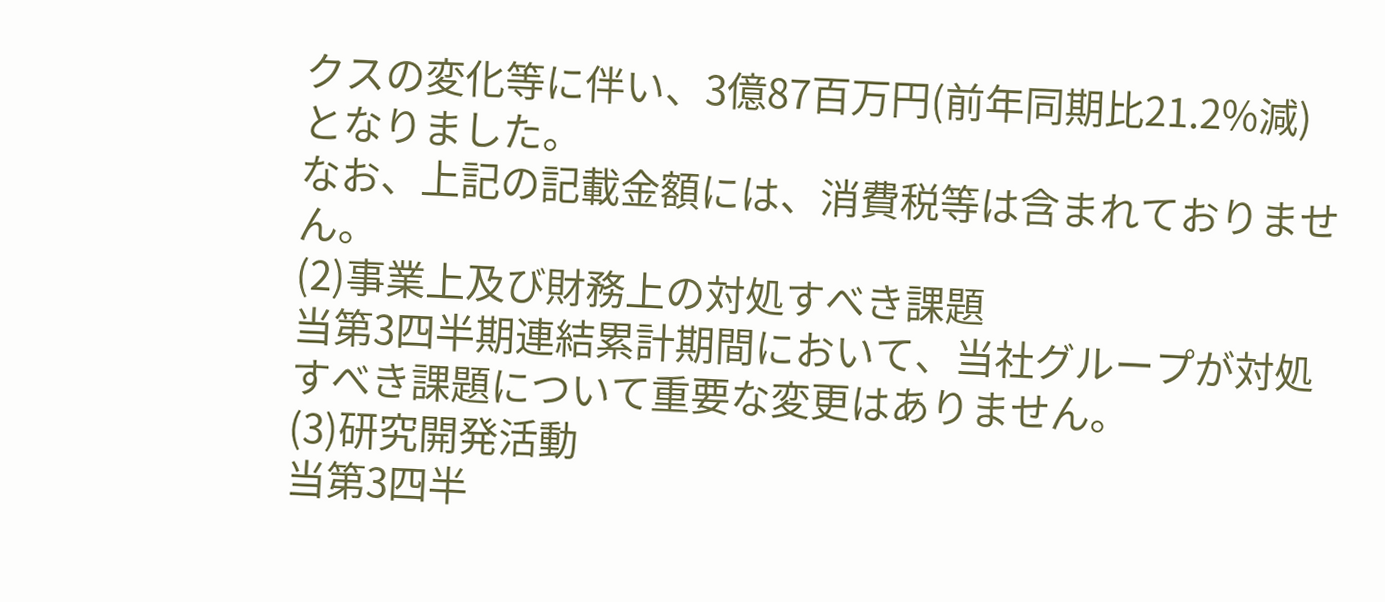クスの変化等に伴い、3億87百万円(前年同期比21.2%減)となりました。
なお、上記の記載金額には、消費税等は含まれておりません。
(2)事業上及び財務上の対処すべき課題
当第3四半期連結累計期間において、当社グループが対処すべき課題について重要な変更はありません。
(3)研究開発活動
当第3四半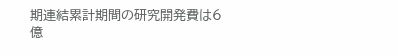期連結累計期間の研究開発費は6億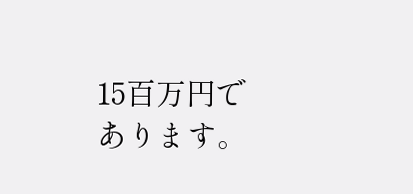15百万円であります。